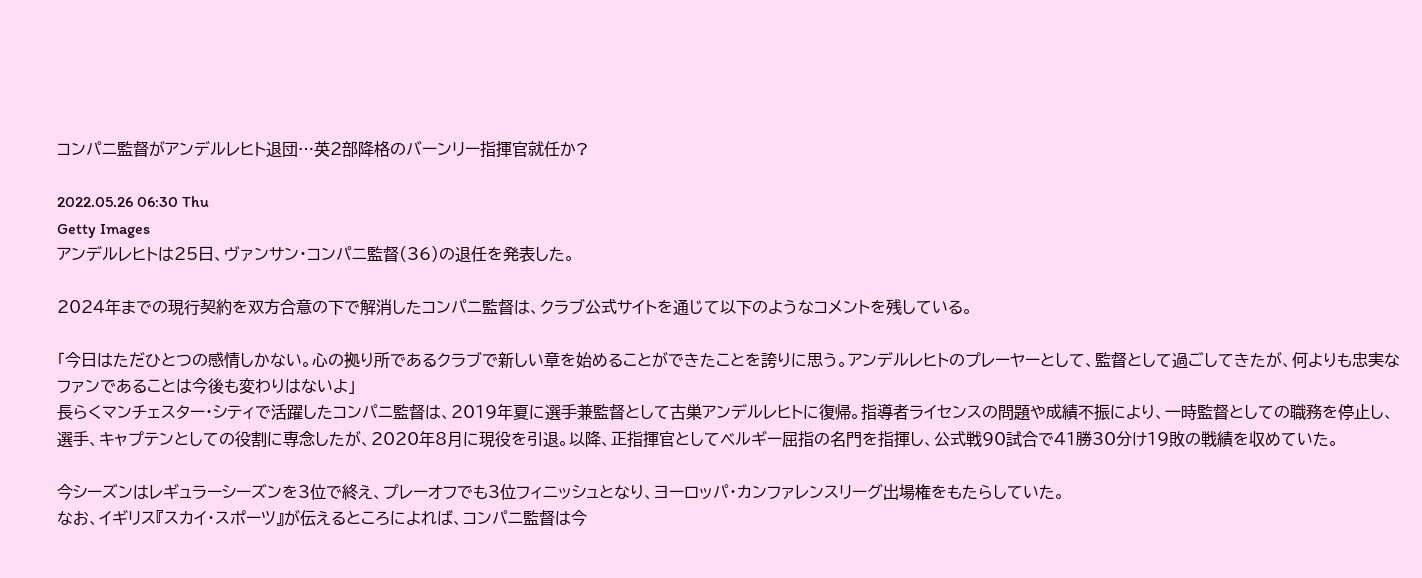コンパニ監督がアンデルレヒト退団…英2部降格のバーンリー指揮官就任か?

2022.05.26 06:30 Thu
Getty Images
アンデルレヒトは25日、ヴァンサン・コンパニ監督(36)の退任を発表した。

2024年までの現行契約を双方合意の下で解消したコンパニ監督は、クラブ公式サイトを通じて以下のようなコメントを残している。

「今日はただひとつの感情しかない。心の拠り所であるクラブで新しい章を始めることができたことを誇りに思う。アンデルレヒトのプレーヤーとして、監督として過ごしてきたが、何よりも忠実なファンであることは今後も変わりはないよ」
長らくマンチェスター・シティで活躍したコンパニ監督は、2019年夏に選手兼監督として古巣アンデルレヒトに復帰。指導者ライセンスの問題や成績不振により、一時監督としての職務を停止し、選手、キャプテンとしての役割に専念したが、2020年8月に現役を引退。以降、正指揮官としてベルギー屈指の名門を指揮し、公式戦90試合で41勝30分け19敗の戦績を収めていた。

今シーズンはレギュラーシーズンを3位で終え、プレーオフでも3位フィニッシュとなり、ヨーロッパ・カンファレンスリーグ出場権をもたらしていた。
なお、イギリス『スカイ・スポーツ』が伝えるところによれば、コンパニ監督は今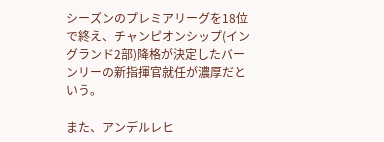シーズンのプレミアリーグを18位で終え、チャンピオンシップ(イングランド2部)降格が決定したバーンリーの新指揮官就任が濃厚だという。

また、アンデルレヒ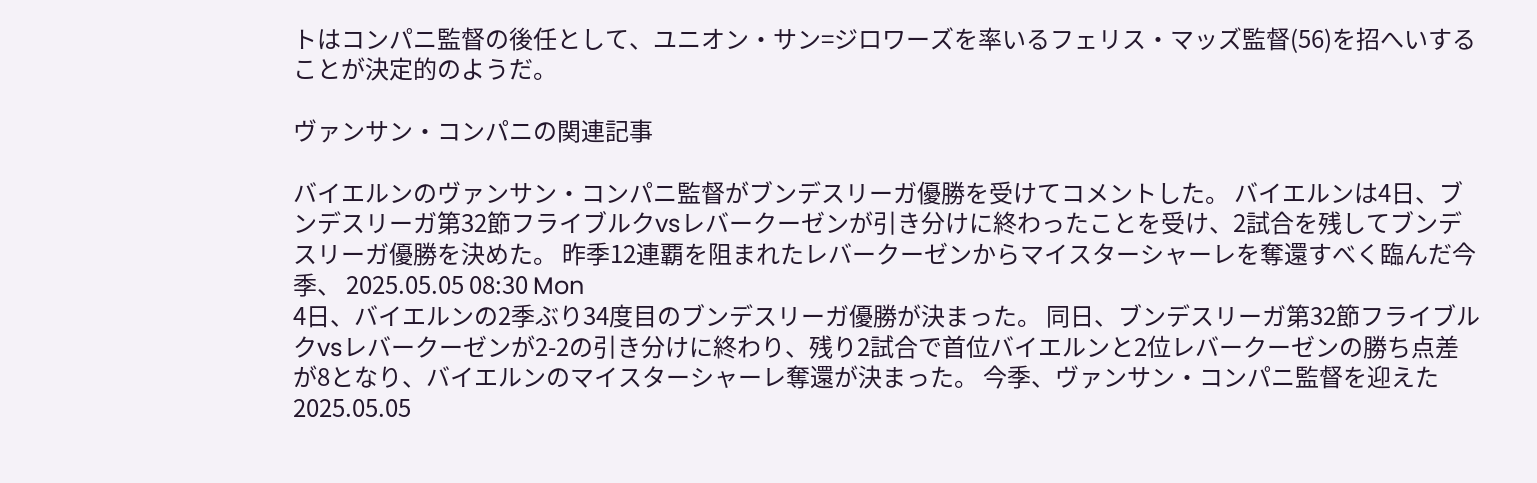トはコンパニ監督の後任として、ユニオン・サン=ジロワーズを率いるフェリス・マッズ監督(56)を招へいすることが決定的のようだ。

ヴァンサン・コンパニの関連記事

バイエルンのヴァンサン・コンパニ監督がブンデスリーガ優勝を受けてコメントした。 バイエルンは4日、ブンデスリーガ第32節フライブルクvsレバークーゼンが引き分けに終わったことを受け、2試合を残してブンデスリーガ優勝を決めた。 昨季12連覇を阻まれたレバークーゼンからマイスターシャーレを奪還すべく臨んだ今季、 2025.05.05 08:30 Mon
4日、バイエルンの2季ぶり34度目のブンデスリーガ優勝が決まった。 同日、ブンデスリーガ第32節フライブルクvsレバークーゼンが2-2の引き分けに終わり、残り2試合で首位バイエルンと2位レバークーゼンの勝ち点差が8となり、バイエルンのマイスターシャーレ奪還が決まった。 今季、ヴァンサン・コンパニ監督を迎えた 2025.05.05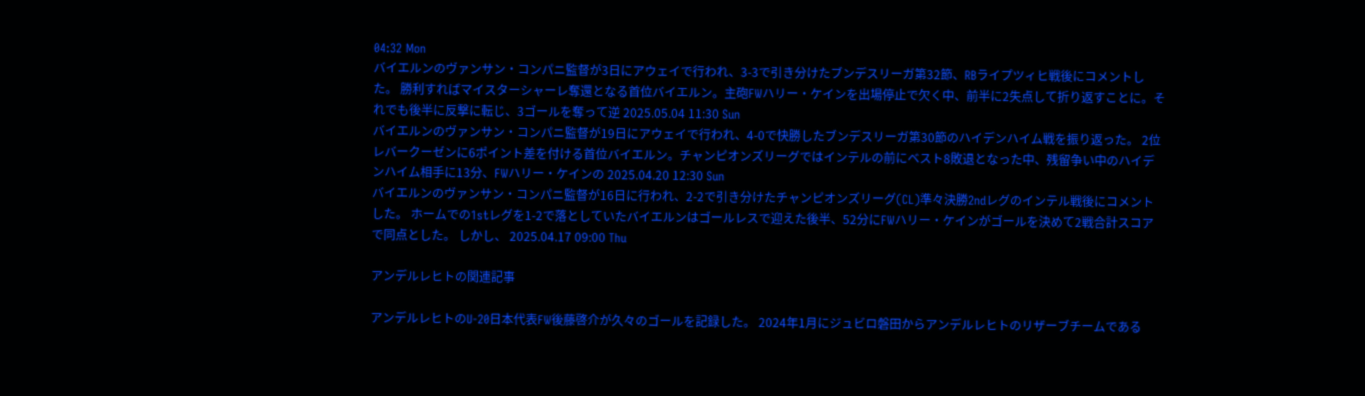04:32 Mon
バイエルンのヴァンサン・コンパニ監督が3日にアウェイで行われ、3-3で引き分けたブンデスリーガ第32節、RBライプツィヒ戦後にコメントした。 勝利すればマイスターシャーレ奪還となる首位バイエルン。主砲FWハリー・ケインを出場停止で欠く中、前半に2失点して折り返すことに。それでも後半に反撃に転じ、3ゴールを奪って逆 2025.05.04 11:30 Sun
バイエルンのヴァンサン・コンパニ監督が19日にアウェイで行われ、4-0で快勝したブンデスリーガ第30節のハイデンハイム戦を振り返った。 2位レバークーゼンに6ポイント差を付ける首位バイエルン。チャンピオンズリーグではインテルの前にベスト8敗退となった中、残留争い中のハイデンハイム相手に13分、FWハリー・ケインの 2025.04.20 12:30 Sun
バイエルンのヴァンサン・コンパニ監督が16日に行われ、2-2で引き分けたチャンピオンズリーグ(CL)準々決勝2ndレグのインテル戦後にコメントした。 ホームでの1stレグを1-2で落としていたバイエルンはゴールレスで迎えた後半、52分にFWハリー・ケインがゴールを決めて2戦合計スコアで同点とした。 しかし、 2025.04.17 09:00 Thu

アンデルレヒトの関連記事

アンデルレヒトのU-20日本代表FW後藤啓介が久々のゴールを記録した。 2024年1月にジュビロ磐田からアンデルレヒトのリザーブチームである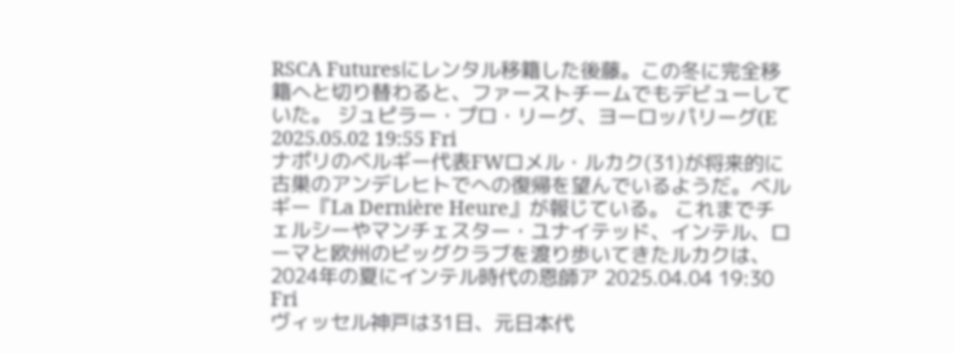RSCA Futuresにレンタル移籍した後藤。この冬に完全移籍へと切り替わると、ファーストチームでもデビューしていた。 ジュピラー・プロ・リーグ、ヨーロッパリーグ(E 2025.05.02 19:55 Fri
ナポリのベルギー代表FWロメル・ルカク(31)が将来的に古巣のアンデレヒトでへの復帰を望んでいるようだ。ベルギー『La Dernière Heure』が報じている。 これまでチェルシーやマンチェスター・ユナイテッド、インテル、ローマと欧州のビッグクラブを渡り歩いてきたルカクは、2024年の夏にインテル時代の恩師ア 2025.04.04 19:30 Fri
ヴィッセル神戸は31日、元日本代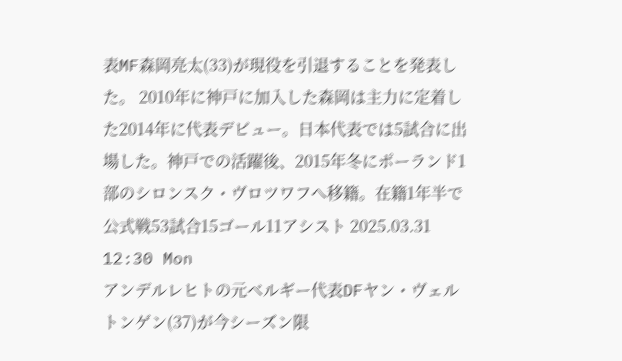表MF森岡亮太(33)が現役を引退することを発表した。 2010年に神戸に加入した森岡は主力に定着した2014年に代表デビュー。日本代表では5試合に出場した。神戸での活躍後、2015年冬にポーランド1部のシロンスク・ヴロツワフへ移籍。在籍1年半で公式戦53試合15ゴール11アシスト 2025.03.31 12:30 Mon
アンデルレヒトの元ベルギー代表DFヤン・ヴェルトンゲン(37)が今シーズン限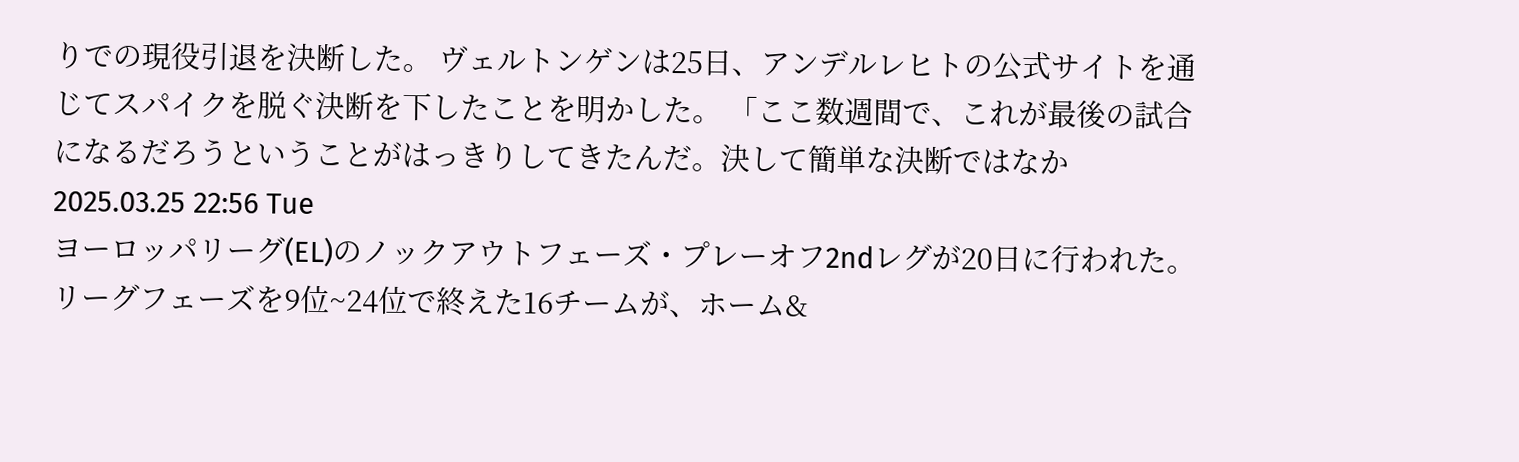りでの現役引退を決断した。 ヴェルトンゲンは25日、アンデルレヒトの公式サイトを通じてスパイクを脱ぐ決断を下したことを明かした。 「ここ数週間で、これが最後の試合になるだろうということがはっきりしてきたんだ。決して簡単な決断ではなか 2025.03.25 22:56 Tue
ヨーロッパリーグ(EL)のノックアウトフェーズ・プレーオフ2ndレグが20日に行われた。 リーグフェーズを9位~24位で終えた16チームが、ホーム&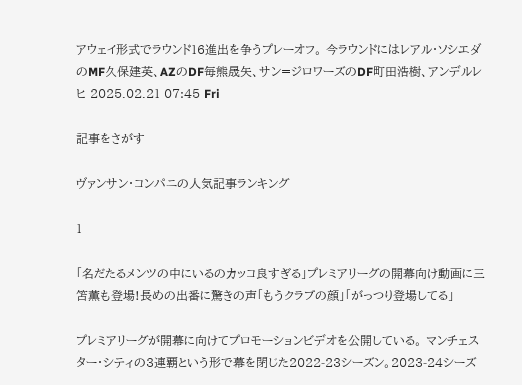アウェイ形式でラウンド16進出を争うプレーオフ。 今ラウンドにはレアル・ソシエダのMF久保建英、AZのDF毎熊晟矢、サン=ジロワーズのDF町田浩樹、アンデルレヒ 2025.02.21 07:45 Fri

記事をさがす

ヴァンサン・コンパニの人気記事ランキング

1

「名だたるメンツの中にいるのカッコ良すぎる」プレミアリーグの開幕向け動画に三笘薫も登場!長めの出番に驚きの声「もうクラブの顔」「がっつり登場してる」

プレミアリーグが開幕に向けてプロモーションビデオを公開している。 マンチェスター・シティの3連覇という形で幕を閉じた2022-23シーズン。2023-24シーズ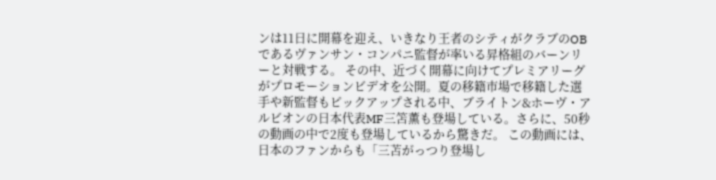ンは11日に開幕を迎え、いきなり王者のシティがクラブのOBであるヴァンサン・コンパニ監督が率いる昇格組のバーンリーと対戦する。 その中、近づく開幕に向けてプレミアリーグがプロモーションビデオを公開。夏の移籍市場で移籍した選手や新監督もピックアップされる中、ブライトン&ホーヴ・アルビオンの日本代表MF三笘薫も登場している。さらに、50秒の動画の中で2度も登場しているから驚きだ。 この動画には、日本のファンからも「三苫がっつり登場し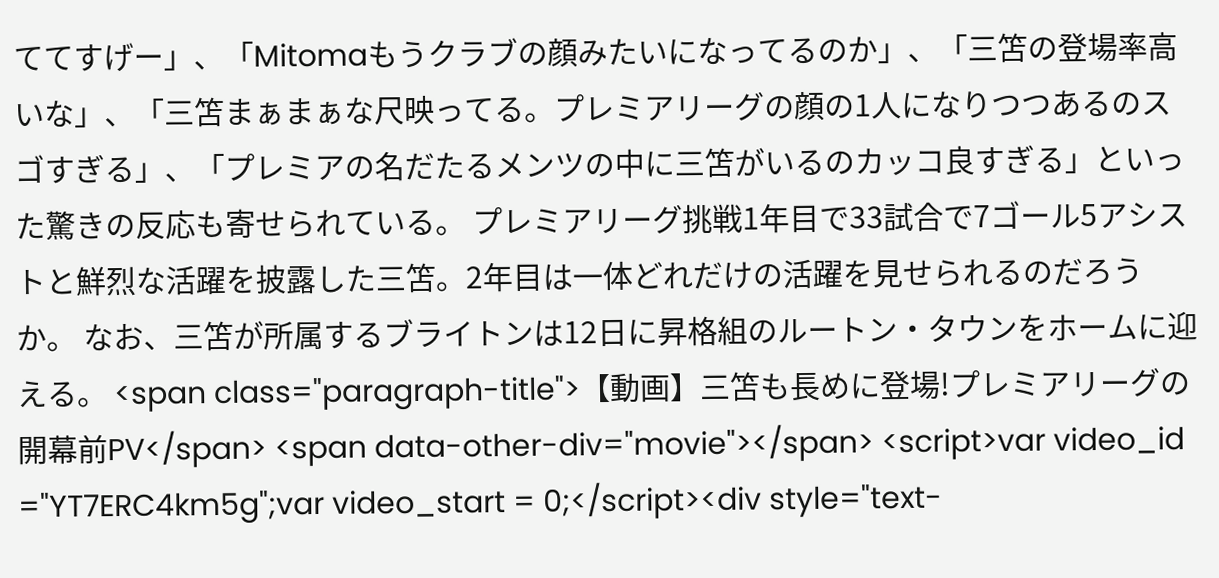ててすげー」、「Mitomaもうクラブの顔みたいになってるのか」、「三笘の登場率高いな」、「三笘まぁまぁな尺映ってる。プレミアリーグの顔の1人になりつつあるのスゴすぎる」、「プレミアの名だたるメンツの中に三笘がいるのカッコ良すぎる」といった驚きの反応も寄せられている。 プレミアリーグ挑戦1年目で33試合で7ゴール5アシストと鮮烈な活躍を披露した三笘。2年目は一体どれだけの活躍を見せられるのだろうか。 なお、三笘が所属するブライトンは12日に昇格組のルートン・タウンをホームに迎える。 <span class="paragraph-title">【動画】三笘も長めに登場!プレミアリーグの開幕前PV</span> <span data-other-div="movie"></span> <script>var video_id ="YT7ERC4km5g";var video_start = 0;</script><div style="text-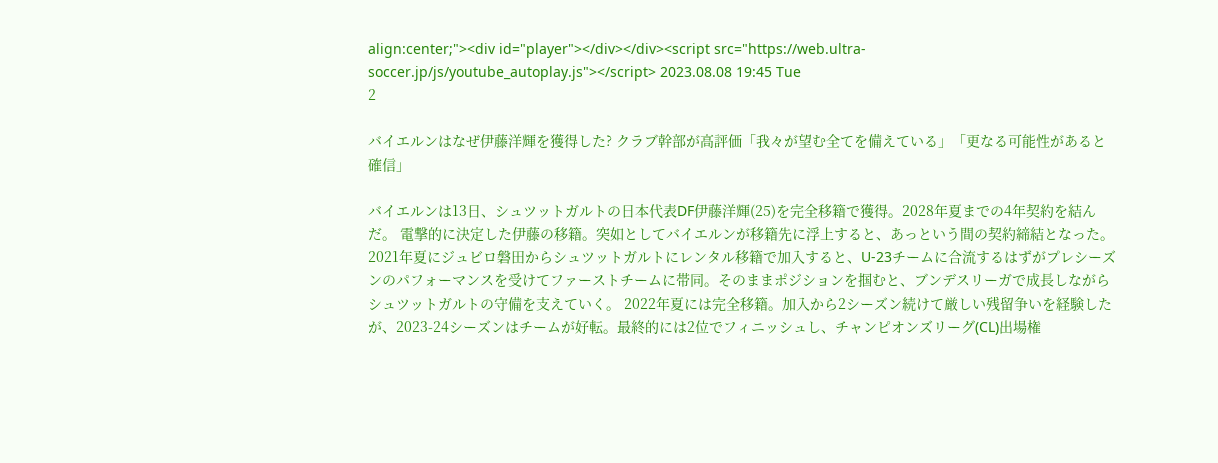align:center;"><div id="player"></div></div><script src="https://web.ultra-soccer.jp/js/youtube_autoplay.js"></script> 2023.08.08 19:45 Tue
2

バイエルンはなぜ伊藤洋輝を獲得した? クラブ幹部が高評価「我々が望む全てを備えている」「更なる可能性があると確信」

バイエルンは13日、シュツットガルトの日本代表DF伊藤洋輝(25)を完全移籍で獲得。2028年夏までの4年契約を結んだ。 電撃的に決定した伊藤の移籍。突如としてバイエルンが移籍先に浮上すると、あっという間の契約締結となった。 2021年夏にジュビロ磐田からシュツットガルトにレンタル移籍で加入すると、U-23チームに合流するはずがプレシーズンのパフォーマンスを受けてファーストチームに帯同。そのままポジションを掴むと、ブンデスリーガで成長しながらシュツットガルトの守備を支えていく。 2022年夏には完全移籍。加入から2シーズン続けて厳しい残留争いを経験したが、2023-24シーズンはチームが好転。最終的には2位でフィニッシュし、チャンピオンズリーグ(CL)出場権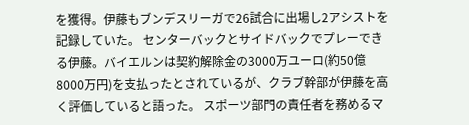を獲得。伊藤もブンデスリーガで26試合に出場し2アシストを記録していた。 センターバックとサイドバックでプレーできる伊藤。バイエルンは契約解除金の3000万ユーロ(約50億8000万円)を支払ったとされているが、クラブ幹部が伊藤を高く評価していると語った。 スポーツ部門の責任者を務めるマ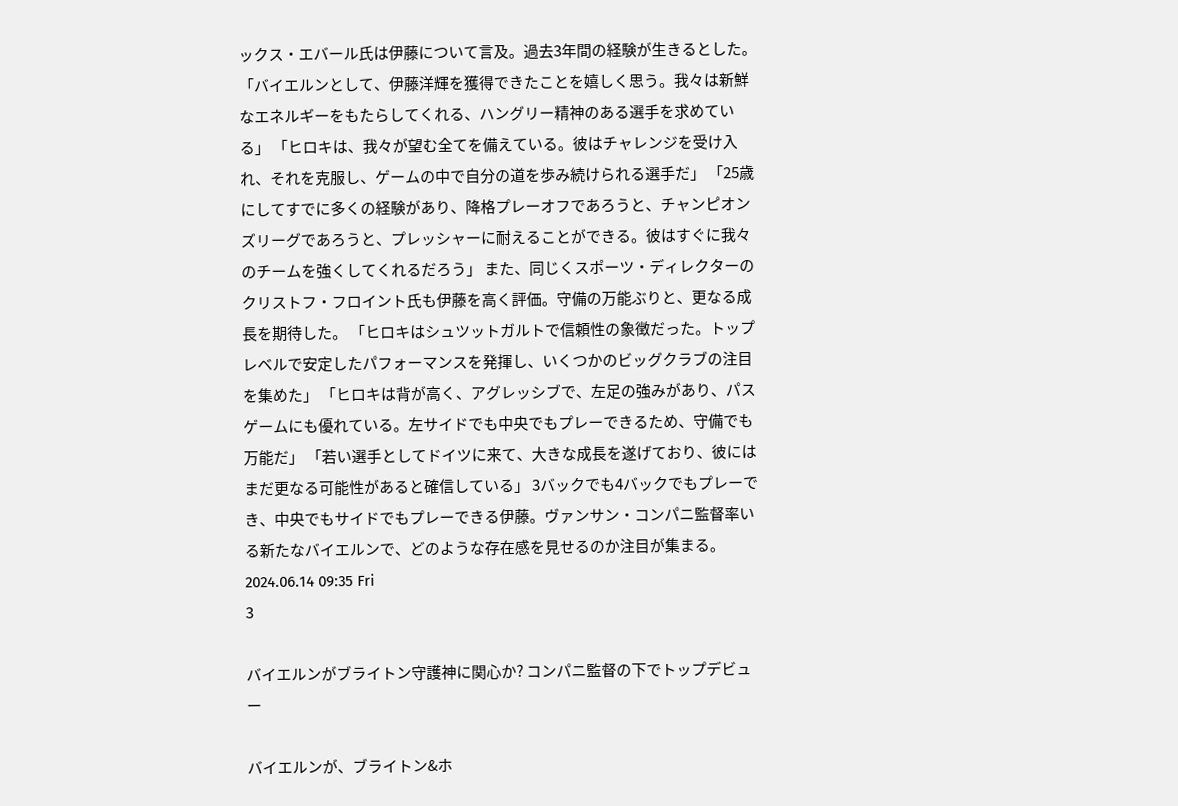ックス・エバール氏は伊藤について言及。過去3年間の経験が生きるとした。 「バイエルンとして、伊藤洋輝を獲得できたことを嬉しく思う。我々は新鮮なエネルギーをもたらしてくれる、ハングリー精神のある選手を求めている」 「ヒロキは、我々が望む全てを備えている。彼はチャレンジを受け入れ、それを克服し、ゲームの中で自分の道を歩み続けられる選手だ」 「25歳にしてすでに多くの経験があり、降格プレーオフであろうと、チャンピオンズリーグであろうと、プレッシャーに耐えることができる。彼はすぐに我々のチームを強くしてくれるだろう」 また、同じくスポーツ・ディレクターのクリストフ・フロイント氏も伊藤を高く評価。守備の万能ぶりと、更なる成長を期待した。 「ヒロキはシュツットガルトで信頼性の象徴だった。トップレベルで安定したパフォーマンスを発揮し、いくつかのビッグクラブの注目を集めた」 「ヒロキは背が高く、アグレッシブで、左足の強みがあり、パスゲームにも優れている。左サイドでも中央でもプレーできるため、守備でも万能だ」 「若い選手としてドイツに来て、大きな成長を遂げており、彼にはまだ更なる可能性があると確信している」 3バックでも4バックでもプレーでき、中央でもサイドでもプレーできる伊藤。ヴァンサン・コンパニ監督率いる新たなバイエルンで、どのような存在感を見せるのか注目が集まる。 2024.06.14 09:35 Fri
3

バイエルンがブライトン守護神に関心か? コンパニ監督の下でトップデビュー

バイエルンが、ブライトン&ホ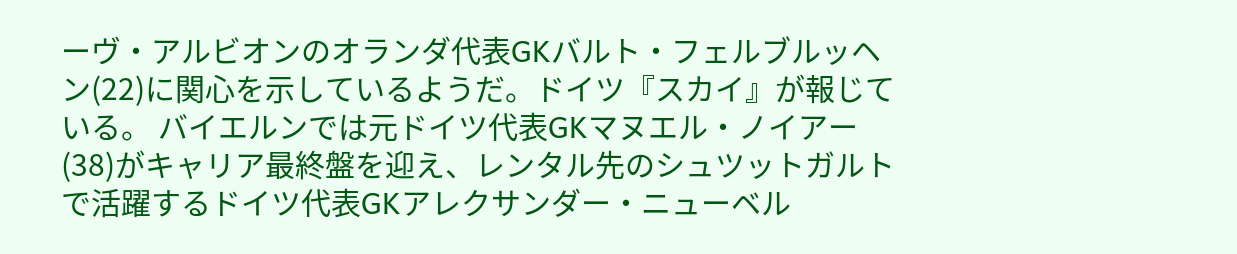ーヴ・アルビオンのオランダ代表GKバルト・フェルブルッヘン(22)に関心を示しているようだ。ドイツ『スカイ』が報じている。 バイエルンでは元ドイツ代表GKマヌエル・ノイアー(38)がキャリア最終盤を迎え、レンタル先のシュツットガルトで活躍するドイツ代表GKアレクサンダー・ニューベル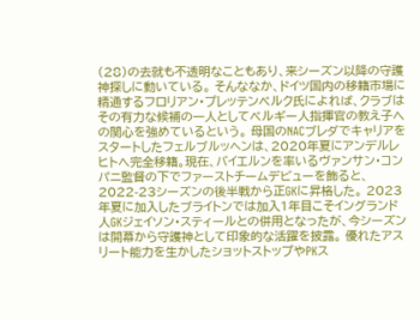(28)の去就も不透明なこともあり、来シーズン以降の守護神探しに動いている。 そんななか、ドイツ国内の移籍市場に精通するフロリアン・プレッテンベルク氏によれば、クラブはその有力な候補の一人としてベルギー人指揮官の教え子への関心を強めているという。 母国のNACブレダでキャリアをスタートしたフェルブルッヘンは、2020年夏にアンデルレヒトへ完全移籍。現在、バイエルンを率いるヴァンサン・コンパニ監督の下でファーストチームデビューを飾ると、2022-23シーズンの後半戦から正GKに昇格した。 2023年夏に加入したブライトンでは加入1年目こそイングランド人GKジェイソン・スティールとの併用となったが、今シーズンは開幕から守護神として印象的な活躍を披露。 優れたアスリート能力を生かしたショットストップやPKス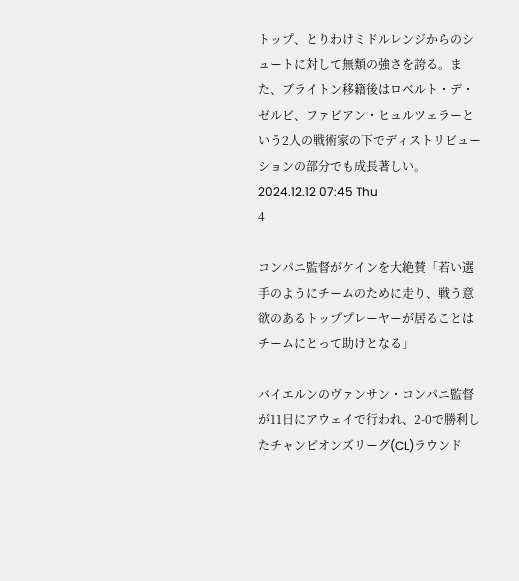トップ、とりわけミドルレンジからのシュートに対して無類の強さを誇る。また、ブライトン移籍後はロベルト・デ・ゼルビ、ファビアン・ヒュルツェラーという2人の戦術家の下でディストリビューションの部分でも成長著しい。 2024.12.12 07:45 Thu
4

コンパニ監督がケインを大絶賛「若い選手のようにチームのために走り、戦う意欲のあるトッププレーヤーが居ることはチームにとって助けとなる」

バイエルンのヴァンサン・コンパニ監督が11日にアウェイで行われ、2-0で勝利したチャンピオンズリーグ(CL)ラウンド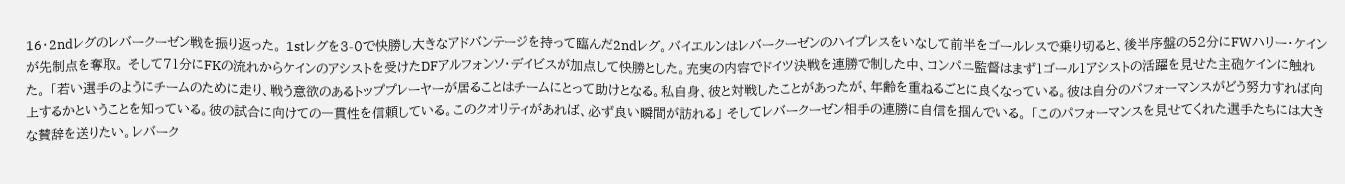16・2ndレグのレバークーゼン戦を振り返った。 1stレグを3-0で快勝し大きなアドバンテージを持って臨んだ2ndレグ。バイエルンはレバークーゼンのハイプレスをいなして前半をゴールレスで乗り切ると、後半序盤の52分にFWハリー・ケインが先制点を奪取。 そして71分にFKの流れからケインのアシストを受けたDFアルフォンソ・デイビスが加点して快勝とした。充実の内容でドイツ決戦を連勝で制した中、コンパニ監督はまず1ゴール1アシストの活躍を見せた主砲ケインに触れた。 「若い選手のようにチームのために走り、戦う意欲のあるトッププレーヤーが居ることはチームにとって助けとなる。私自身、彼と対戦したことがあったが、年齢を重ねるごとに良くなっている。彼は自分のパフォーマンスがどう努力すれば向上するかということを知っている。彼の試合に向けての一貫性を信頼している。このクオリティがあれば、必ず良い瞬間が訪れる」 そしてレバークーゼン相手の連勝に自信を掴んでいる。 「このパフォーマンスを見せてくれた選手たちには大きな賛辞を送りたい。レバーク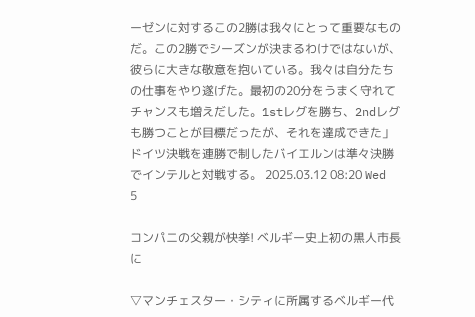ーゼンに対するこの2勝は我々にとって重要なものだ。この2勝でシーズンが決まるわけではないが、彼らに大きな敬意を抱いている。我々は自分たちの仕事をやり遂げた。最初の20分をうまく守れてチャンスも増えだした。1stレグを勝ち、2ndレグも勝つことが目標だったが、それを達成できた」 ドイツ決戦を連勝で制したバイエルンは準々決勝でインテルと対戦する。 2025.03.12 08:20 Wed
5

コンパニの父親が快挙! ベルギー史上初の黒人市長に

▽マンチェスター・シティに所属するベルギー代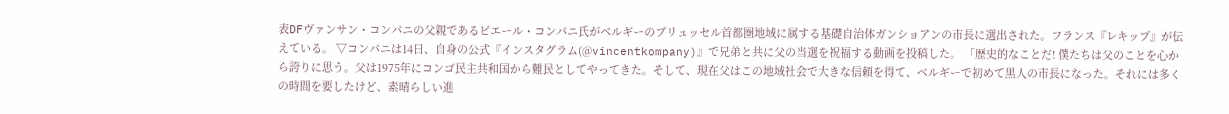表DFヴァンサン・コンパニの父親であるピエール・コンパニ氏がベルギーのブリュッセル首都圏地域に属する基礎自治体ガンショアンの市長に選出された。フランス『レキップ』が伝えている。 ▽コンパニは14日、自身の公式『インスタグラム(@vincentkompany)』で兄弟と共に父の当選を祝福する動画を投稿した。 「歴史的なことだ! 僕たちは父のことを心から誇りに思う。父は1975年にコンゴ民主共和国から難民としてやってきた。そして、現在父はこの地域社会で大きな信頼を得て、ベルギーで初めて黒人の市長になった。それには多くの時間を要したけど、素晴らしい進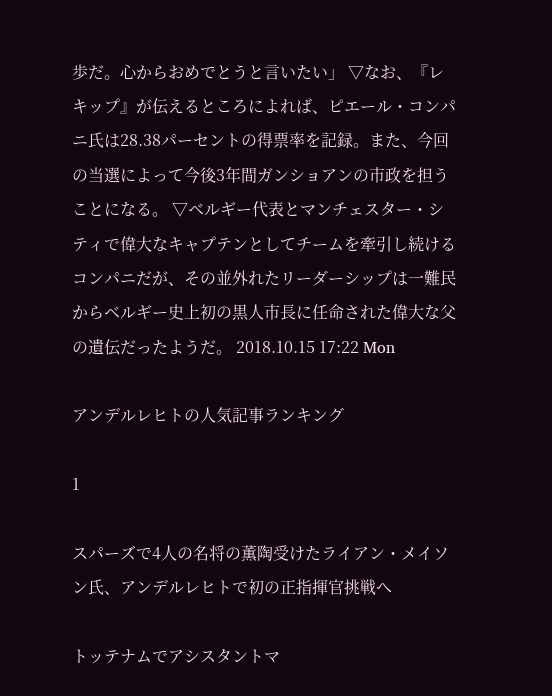歩だ。心からおめでとうと言いたい」 ▽なお、『レキップ』が伝えるところによれば、ピエール・コンパニ氏は28.38パーセントの得票率を記録。また、今回の当選によって今後3年間ガンショアンの市政を担うことになる。 ▽ベルギー代表とマンチェスター・シティで偉大なキャプテンとしてチームを牽引し続けるコンパニだが、その並外れたリーダーシップは一難民からベルギー史上初の黒人市長に任命された偉大な父の遺伝だったようだ。 2018.10.15 17:22 Mon

アンデルレヒトの人気記事ランキング

1

スパーズで4人の名将の薫陶受けたライアン・メイソン氏、アンデルレヒトで初の正指揮官挑戦へ

トッテナムでアシスタントマ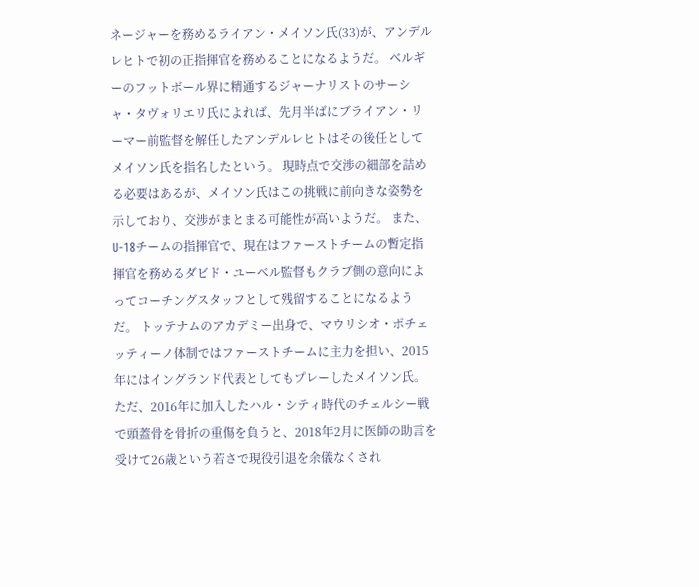ネージャーを務めるライアン・メイソン氏(33)が、アンデルレヒトで初の正指揮官を務めることになるようだ。 ベルギーのフットボール界に精通するジャーナリストのサーシャ・タヴォリエリ氏によれば、先月半ばにブライアン・リーマー前監督を解任したアンデルレヒトはその後任としてメイソン氏を指名したという。 現時点で交渉の細部を詰める必要はあるが、メイソン氏はこの挑戦に前向きな姿勢を示しており、交渉がまとまる可能性が高いようだ。 また、U-18チームの指揮官で、現在はファーストチームの暫定指揮官を務めるダビド・ユーベル監督もクラブ側の意向によってコーチングスタッフとして残留することになるようだ。 トッテナムのアカデミー出身で、マウリシオ・ポチェッティーノ体制ではファーストチームに主力を担い、2015年にはイングランド代表としてもプレーしたメイソン氏。ただ、2016年に加入したハル・シティ時代のチェルシー戦で頭蓋骨を骨折の重傷を負うと、2018年2月に医師の助言を受けて26歳という若さで現役引退を余儀なくされ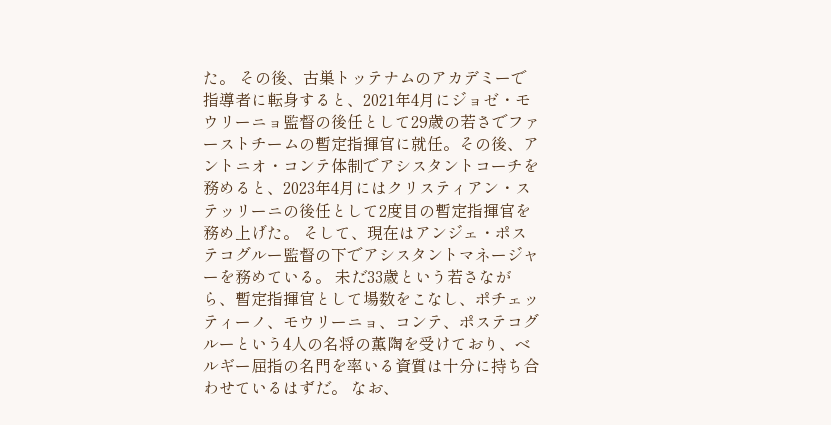た。 その後、古巣トッテナムのアカデミーで指導者に転身すると、2021年4月にジョゼ・モウリーニョ監督の後任として29歳の若さでファーストチームの暫定指揮官に就任。その後、アントニオ・コンテ体制でアシスタントコーチを務めると、2023年4月にはクリスティアン・ステッリーニの後任として2度目の暫定指揮官を務め上げた。 そして、現在はアンジェ・ポステコグルー監督の下でアシスタントマネージャーを務めている。 未だ33歳という若さながら、暫定指揮官として場数をこなし、ポチェッティーノ、モウリーニョ、コンテ、ポステコグルーという4人の名将の薫陶を受けており、ベルギー屈指の名門を率いる資質は十分に持ち合わせているはずだ。 なお、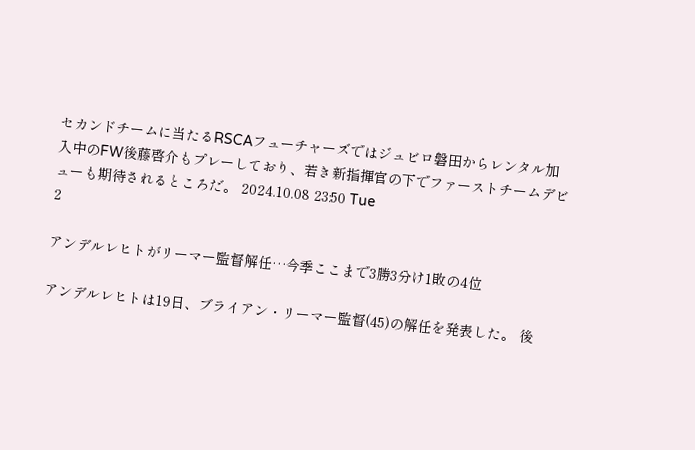セカンドチームに当たるRSCAフューチャーズではジュビロ磐田からレンタル加入中のFW後藤啓介もプレーしており、若き新指揮官の下でファーストチームデビューも期待されるところだ。 2024.10.08 23:50 Tue
2

アンデルレヒトがリーマー監督解任…今季ここまで3勝3分け1敗の4位

アンデルレヒトは19日、ブライアン・リーマー監督(45)の解任を発表した。 後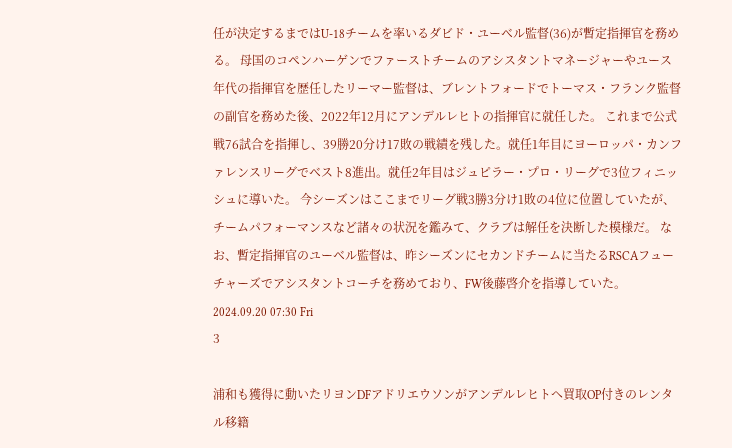任が決定するまではU-18チームを率いるダビド・ユーベル監督(36)が暫定指揮官を務める。 母国のコペンハーゲンでファーストチームのアシスタントマネージャーやユース年代の指揮官を歴任したリーマー監督は、ブレントフォードでトーマス・フランク監督の副官を務めた後、2022年12月にアンデルレヒトの指揮官に就任した。 これまで公式戦76試合を指揮し、39勝20分け17敗の戦績を残した。就任1年目にヨーロッパ・カンファレンスリーグでベスト8進出。就任2年目はジュピラー・プロ・リーグで3位フィニッシュに導いた。 今シーズンはここまでリーグ戦3勝3分け1敗の4位に位置していたが、チームパフォーマンスなど諸々の状況を鑑みて、クラブは解任を決断した模様だ。 なお、暫定指揮官のユーベル監督は、昨シーズンにセカンドチームに当たるRSCAフューチャーズでアシスタントコーチを務めており、FW後藤啓介を指導していた。 2024.09.20 07:30 Fri
3

浦和も獲得に動いたリヨンDFアドリエウソンがアンデルレヒトへ買取OP付きのレンタル移籍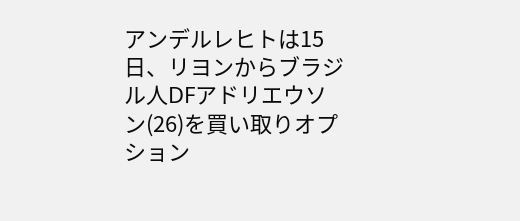アンデルレヒトは15日、リヨンからブラジル人DFアドリエウソン(26)を買い取りオプション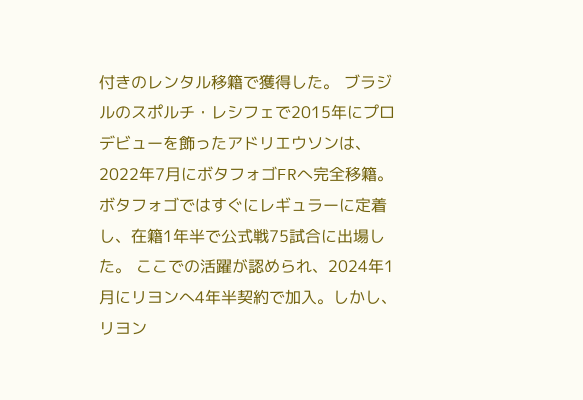付きのレンタル移籍で獲得した。 ブラジルのスポルチ・レシフェで2015年にプロデビューを飾ったアドリエウソンは、2022年7月にボタフォゴFRへ完全移籍。ボタフォゴではすぐにレギュラーに定着し、在籍1年半で公式戦75試合に出場した。 ここでの活躍が認められ、2024年1月にリヨンへ4年半契約で加入。しかし、リヨン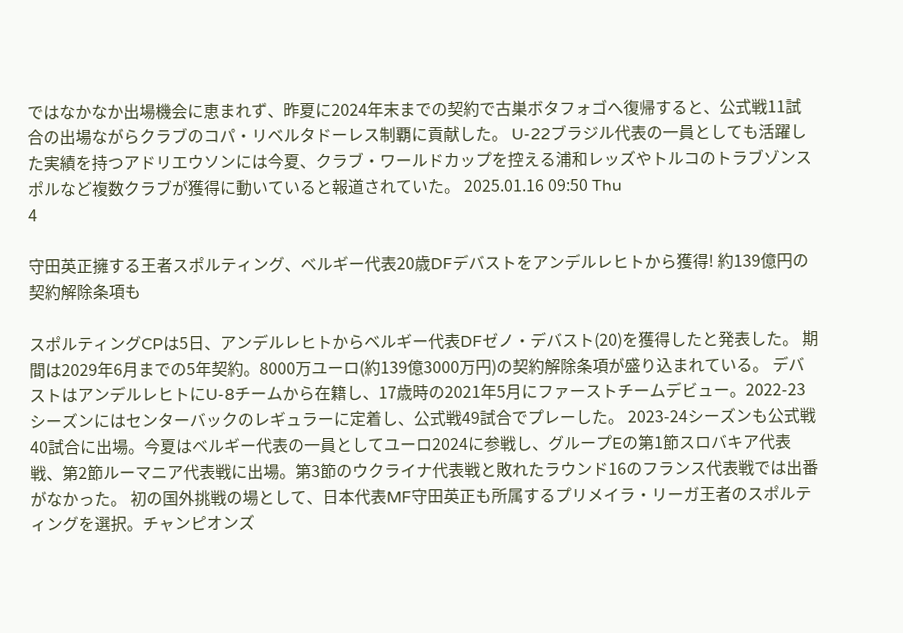ではなかなか出場機会に恵まれず、昨夏に2024年末までの契約で古巣ボタフォゴへ復帰すると、公式戦11試合の出場ながらクラブのコパ・リベルタドーレス制覇に貢献した。 U-22ブラジル代表の一員としても活躍した実績を持つアドリエウソンには今夏、クラブ・ワールドカップを控える浦和レッズやトルコのトラブゾンスポルなど複数クラブが獲得に動いていると報道されていた。 2025.01.16 09:50 Thu
4

守田英正擁する王者スポルティング、ベルギー代表20歳DFデバストをアンデルレヒトから獲得! 約139億円の契約解除条項も

スポルティングCPは5日、アンデルレヒトからベルギー代表DFゼノ・デバスト(20)を獲得したと発表した。 期間は2029年6月までの5年契約。8000万ユーロ(約139億3000万円)の契約解除条項が盛り込まれている。 デバストはアンデルレヒトにU-8チームから在籍し、17歳時の2021年5月にファーストチームデビュー。2022-23シーズンにはセンターバックのレギュラーに定着し、公式戦49試合でプレーした。 2023-24シーズンも公式戦40試合に出場。今夏はベルギー代表の一員としてユーロ2024に参戦し、グループEの第1節スロバキア代表戦、第2節ルーマニア代表戦に出場。第3節のウクライナ代表戦と敗れたラウンド16のフランス代表戦では出番がなかった。 初の国外挑戦の場として、日本代表MF守田英正も所属するプリメイラ・リーガ王者のスポルティングを選択。チャンピオンズ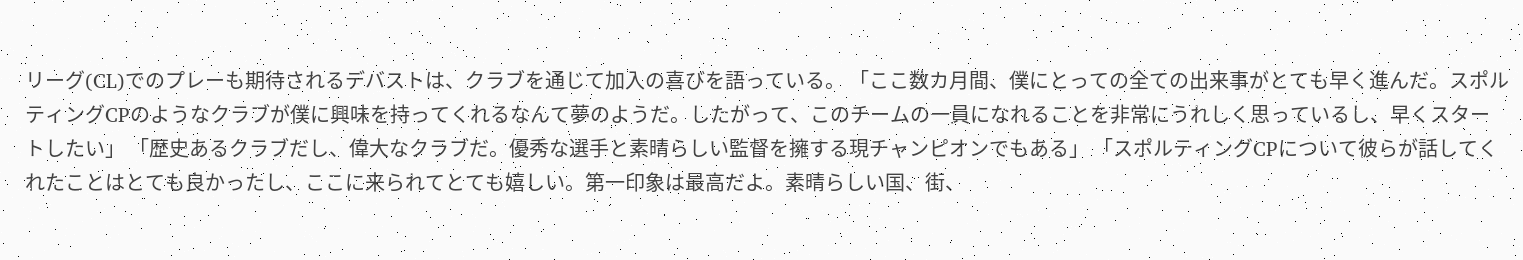リーグ(CL)でのプレーも期待されるデバストは、クラブを通じて加入の喜びを語っている。 「ここ数カ月間、僕にとっての全ての出来事がとても早く進んだ。スポルティングCPのようなクラブが僕に興味を持ってくれるなんて夢のようだ。したがって、このチームの一員になれることを非常にうれしく思っているし、早くスタートしたい」 「歴史あるクラブだし、偉大なクラブだ。優秀な選手と素晴らしい監督を擁する現チャンピオンでもある」 「スポルティングCPについて彼らが話してくれたことはとても良かったし、ここに来られてとても嬉しい。第一印象は最高だよ。素晴らしい国、街、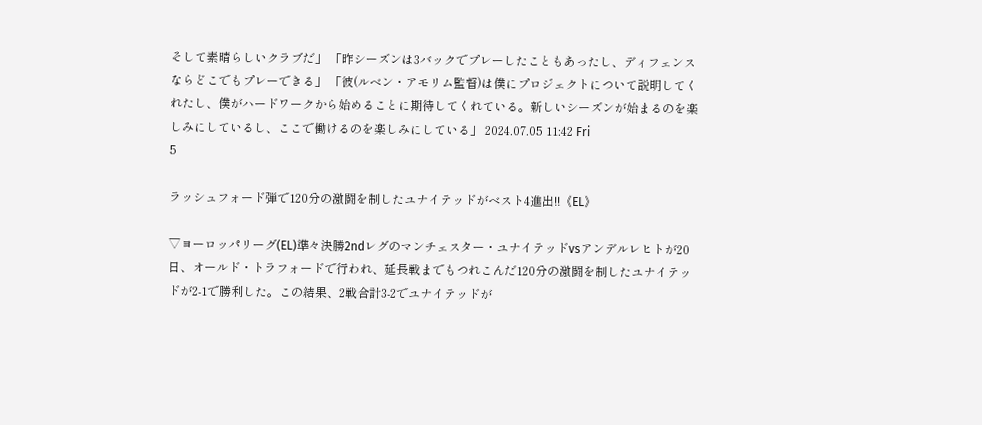そして素晴らしいクラブだ」 「昨シーズンは3バックでプレーしたこともあったし、ディフェンスならどこでもプレーできる」 「彼(ルベン・アモリム監督)は僕にプロジェクトについて説明してくれたし、僕がハードワークから始めることに期待してくれている。新しいシーズンが始まるのを楽しみにしているし、ここで働けるのを楽しみにしている」 2024.07.05 11:42 Fri
5

ラッシュフォード弾で120分の激闘を制したユナイテッドがベスト4進出!!《EL》

▽ヨーロッパリーグ(EL)準々決勝2ndレグのマンチェスター・ユナイテッドvsアンデルレヒトが20日、オールド・トラフォードで行われ、延長戦までもつれこんだ120分の激闘を制したユナイテッドが2-1で勝利した。この結果、2戦合計3-2でユナイテッドが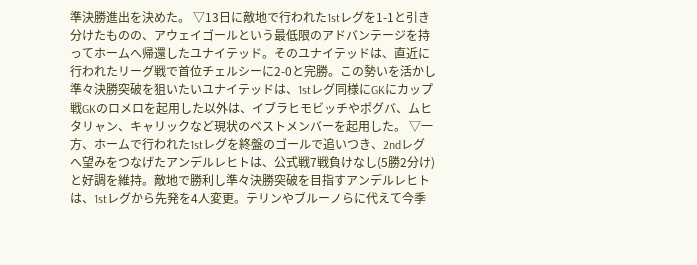準決勝進出を決めた。 ▽13日に敵地で行われた1stレグを1-1と引き分けたものの、アウェイゴールという最低限のアドバンテージを持ってホームへ帰還したユナイテッド。そのユナイテッドは、直近に行われたリーグ戦で首位チェルシーに2-0と完勝。この勢いを活かし準々決勝突破を狙いたいユナイテッドは、1stレグ同様にGKにカップ戦GKのロメロを起用した以外は、イブラヒモビッチやポグバ、ムヒタリャン、キャリックなど現状のベストメンバーを起用した。 ▽一方、ホームで行われた1stレグを終盤のゴールで追いつき、2ndレグへ望みをつなげたアンデルレヒトは、公式戦7戦負けなし(5勝2分け)と好調を維持。敵地で勝利し準々決勝突破を目指すアンデルレヒトは、1stレグから先発を4人変更。テリンやブルーノらに代えて今季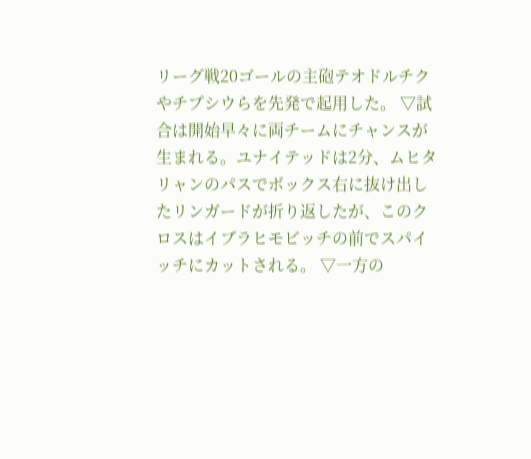リーグ戦20ゴールの主砲テオドルチクやチプシウらを先発で起用した。 ▽試合は開始早々に両チームにチャンスが生まれる。ユナイテッドは2分、ムヒタリャンのパスでボックス右に抜け出したリンガードが折り返したが、このクロスはイブラヒモビッチの前でスパイッチにカットされる。 ▽一方の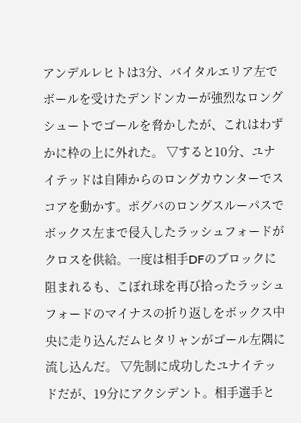アンデルレヒトは3分、バイタルエリア左でボールを受けたデンドンカーが強烈なロングシュートでゴールを脅かしたが、これはわずかに枠の上に外れた。 ▽すると10分、ユナイテッドは自陣からのロングカウンターでスコアを動かす。ポグバのロングスルーパスでボックス左まで侵入したラッシュフォードがクロスを供給。一度は相手DFのブロックに阻まれるも、こぼれ球を再び拾ったラッシュフォードのマイナスの折り返しをボックス中央に走り込んだムヒタリャンがゴール左隅に流し込んだ。 ▽先制に成功したユナイテッドだが、19分にアクシデント。相手選手と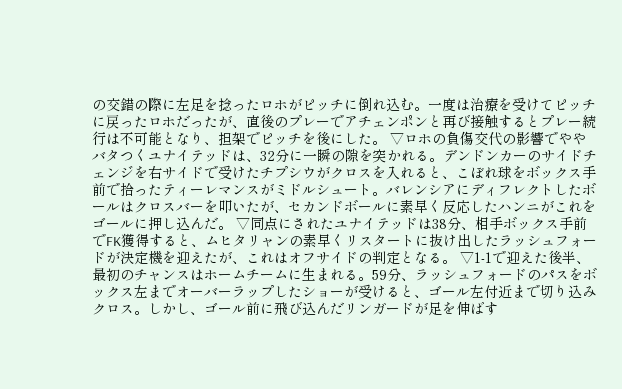の交錯の際に左足を捻ったロホがピッチに倒れ込む。一度は治療を受けてピッチに戻ったロホだったが、直後のプレーでアチェンポンと再び接触するとプレー続行は不可能となり、担架でピッチを後にした。 ▽ロホの負傷交代の影響でややバタつくユナイテッドは、32分に一瞬の隙を突かれる。デンドンカーのサイドチェンジを右サイドで受けたチプシウがクロスを入れると、こぼれ球をボックス手前で拾ったティーレマンスがミドルシュート。バレンシアにディフレクトしたボールはクロスバーを叩いたが、セカンドボールに素早く反応したハンニがこれをゴールに押し込んだ。 ▽同点にされたユナイテッドは38分、相手ボックス手前でFK獲得すると、ムヒタリャンの素早くリスタートに抜け出したラッシュフォードが決定機を迎えたが、これはオフサイドの判定となる。 ▽1-1で迎えた後半、最初のチャンスはホームチームに生まれる。59分、ラッシュフォードのパスをボックス左までオーバーラップしたショーが受けると、ゴール左付近まで切り込みクロス。しかし、ゴール前に飛び込んだリンガードが足を伸ばす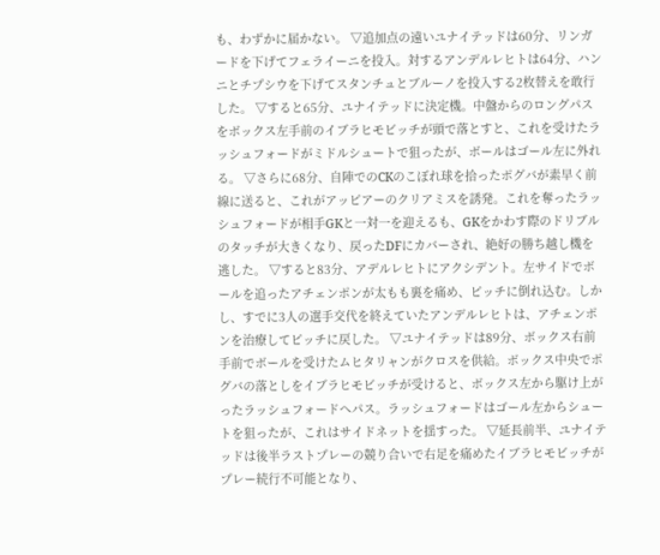も、わずかに届かない。 ▽追加点の遠いユナイテッドは60分、リンガードを下げてフェライーニを投入。対するアンデルレヒトは64分、ハンニとチプシウを下げてスタンチュとブルーノを投入する2枚替えを敢行した。 ▽すると65分、ユナイテッドに決定機。中盤からのロングパスをボックス左手前のイブラヒモビッチが頭で落とすと、これを受けたラッシュフォードがミドルシュートで狙ったが、ボールはゴール左に外れる。 ▽さらに68分、自陣でのCKのこぼれ球を拾ったポグバが素早く前線に送ると、これがアッピアーのクリアミスを誘発。これを奪ったラッシュフォードが相手GKと一対一を迎えるも、GKをかわす際のドリブルのタッチが大きくなり、戻ったDFにカバーされ、絶好の勝ち越し機を逃した。 ▽すると83分、アデルレヒトにアクシデント。左サイドでボールを追ったアチェンポンが太もも裏を痛め、ピッチに倒れ込む。しかし、すでに3人の選手交代を終えていたアンデルレヒトは、アチェンポンを治療してピッチに戻した。 ▽ユナイテッドは89分、ボックス右前手前でボールを受けたムヒタリャンがクロスを供給。ボックス中央でポグバの落としをイブラヒモビッチが受けると、ボックス左から駆け上がったラッシュフォードへパス。ラッシュフォードはゴール左からシュートを狙ったが、これはサイドネットを揺すった。 ▽延長前半、ユナイテッドは後半ラストプレーの競り合いで右足を痛めたイブラヒモビッチがプレー続行不可能となり、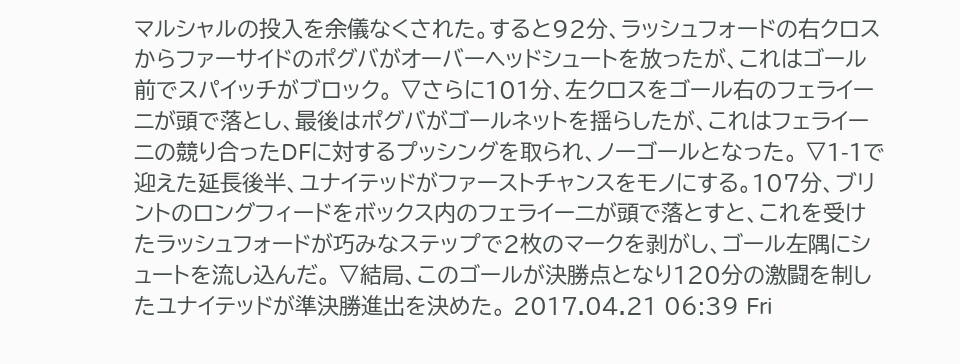マルシャルの投入を余儀なくされた。すると92分、ラッシュフォードの右クロスからファーサイドのポグバがオーバーヘッドシュートを放ったが、これはゴール前でスパイッチがブロック。 ▽さらに101分、左クロスをゴール右のフェライーニが頭で落とし、最後はポグバがゴールネットを揺らしたが、これはフェライーニの競り合ったDFに対するプッシングを取られ、ノーゴールとなった。 ▽1-1で迎えた延長後半、ユナイテッドがファーストチャンスをモノにする。107分、ブリントのロングフィードをボックス内のフェライーニが頭で落とすと、これを受けたラッシュフォードが巧みなステップで2枚のマークを剥がし、ゴール左隅にシュートを流し込んだ。 ▽結局、このゴールが決勝点となり120分の激闘を制したユナイテッドが準決勝進出を決めた。 2017.04.21 06:39 Fri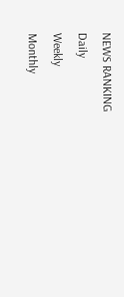NEWS RANKING
Daily
Weekly
Monthly